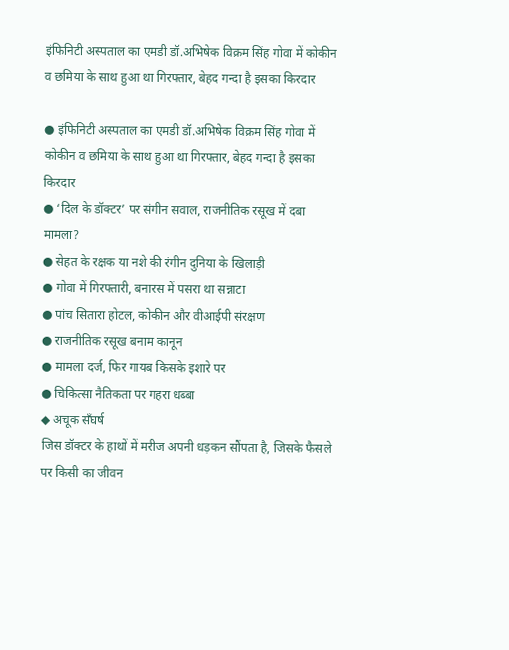इंफिनिटी अस्पताल का एमडी डॉ.अभिषेक विक्रम सिंह गोवा में कोकीन व छमिया के साथ हुआ था गिरफ्तार, बेहद गन्दा है इसका किरदार

● इंफिनिटी अस्पताल का एमडी डॉ.अभिषेक विक्रम सिंह गोवा में कोकीन व छमिया के साथ हुआ था गिरफ्तार, बेहद गन्दा है इसका किरदार
● ‘दिल के डॉक्टर’ पर संगीन सवाल, राजनीतिक रसूख में दबा मामला?
● सेहत के रक्षक या नशे की रंगीन दुनिया के खिलाड़ी
● गोवा में गिरफ्तारी, बनारस में पसरा था सन्नाटा
● पांच सितारा होटल, कोकीन और वीआईपी संरक्षण
● राजनीतिक रसूख बनाम कानून
● मामला दर्ज, फिर गायब किसके इशारे पर
● चिकित्सा नैतिकता पर गहरा धब्बा
◆ अचूक सँघर्ष
जिस डॉक्टर के हाथों में मरीज अपनी धड़कन सौंपता है, जिसके फैसले पर किसी का जीवन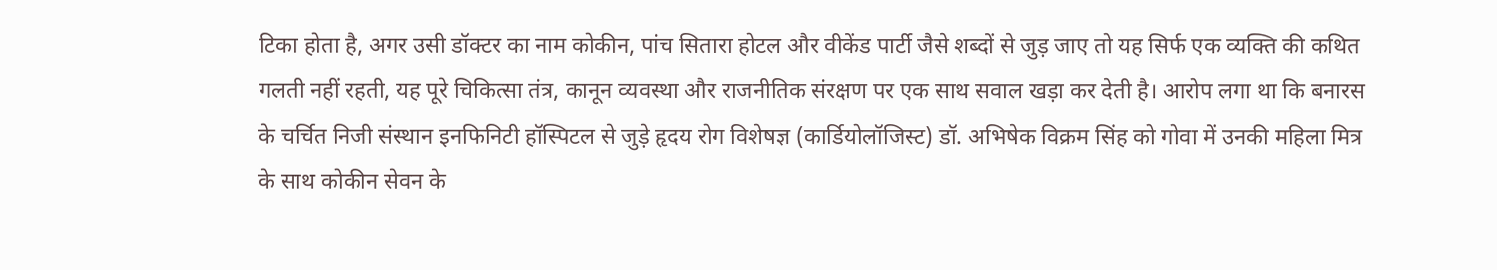टिका होता है, अगर उसी डॉक्टर का नाम कोकीन, पांच सितारा होटल और वीकेंड पार्टी जैसे शब्दों से जुड़ जाए तो यह सिर्फ एक व्यक्ति की कथित गलती नहीं रहती, यह पूरे चिकित्सा तंत्र, कानून व्यवस्था और राजनीतिक संरक्षण पर एक साथ सवाल खड़ा कर देती है। आरोप लगा था कि बनारस के चर्चित निजी संस्थान इनफिनिटी हॉस्पिटल से जुड़े हृदय रोग विशेषज्ञ (कार्डियोलॉजिस्ट) डॉ. अभिषेक विक्रम सिंह को गोवा में उनकी महिला मित्र के साथ कोकीन सेवन के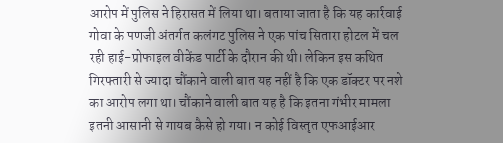आरोप में पुलिस ने हिरासत में लिया था। बताया जाता है कि यह कार्रवाई गोवा के पणजी अंतर्गत कलंगट पुलिस ने एक पांच सितारा होटल में चल रही हाई-प्रोफाइल वीकेंड पार्टी के दौरान की थी। लेकिन इस कथित गिरफ्तारी से ज्यादा चौंकाने वाली बात यह नहीं है कि एक डॉक्टर पर नशे का आरोप लगा था। चौंकाने वाली बात यह है कि इतना गंभीर मामला इतनी आसानी से गायब कैसे हो गया। न कोई विस्तृत एफआईआर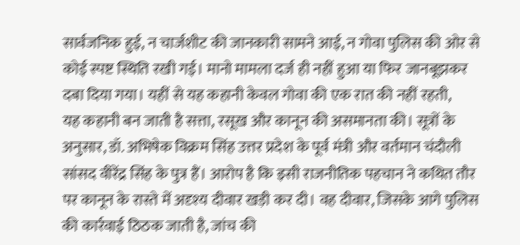सार्वजनिक हुई, न चार्जशीट की जानकारी सामने आई, न गोवा पुलिस की ओर से कोई स्पष्ट स्थिति रखी गई। मानो मामला दर्ज ही नहीं हुआ या फिर जानबूझकर दबा दिया गया। यहीं से यह कहानी केवल गोवा की एक रात की नहीं रहती,
यह कहानी बन जाती है सत्ता, रसूख और कानून की असमानता की। सूत्रों के अनुसार, डॉ. अभिषेक विक्रम सिंह उत्तर प्रदेश के पूर्व मंत्री और वर्तमान चंदौली सांसद वीरेंद्र सिंह के पुत्र हैं। आरोप है कि इसी राजनीतिक पहचान ने कथित तौर पर कानून के रास्ते में अदृश्य दीवार खड़ी कर दी। वह दीवार, जिसके आगे पुलिस की कार्रवाई ठिठक जाती है, जांच की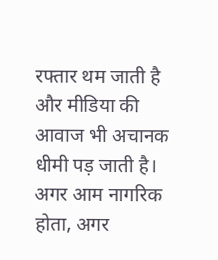रफ्तार थम जाती है और मीडिया की आवाज भी अचानक धीमी पड़ जाती है। अगर आम नागरिक होता, अगर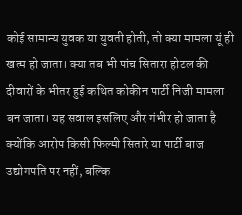कोई सामान्य युवक या युवती होती, तो क्या मामला यूं ही खत्म हो जाता। क्या तब भी पांच सितारा होटल की दीवारों के भीतर हुई कथित कोकीन पार्टी निजी मामला बन जाता। यह सवाल इसलिए और गंभीर हो जाता है क्योंकि आरोप किसी फिल्मी सितारे या पार्टी बाज उद्योगपति पर नहीं, बल्कि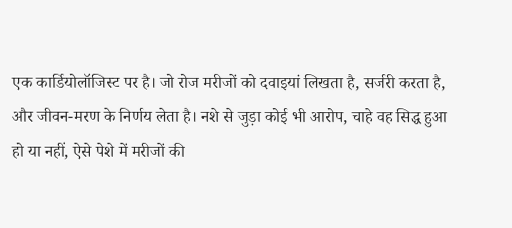एक कार्डियोलॉजिस्ट पर है। जो रोज मरीजों को दवाइयां लिखता है, सर्जरी करता है, और जीवन-मरण के निर्णय लेता है। नशे से जुड़ा कोई भी आरोप, चाहे वह सिद्ध हुआ हो या नहीं, ऐसे पेशे में मरीजों की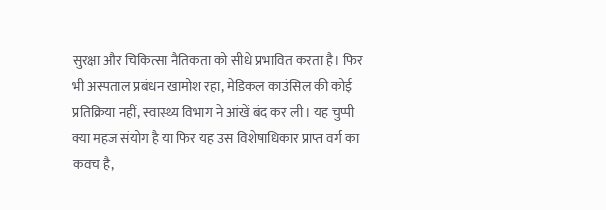सुरक्षा और चिकित्सा नैतिकता को सीधे प्रभावित करता है। फिर भी अस्पताल प्रबंधन खामोश रहा, मेडिकल काउंसिल की कोई प्रतिक्रिया नहीं, स्वास्थ्य विभाग ने आंखें बंद कर ली। यह चुप्पी क्या महज संयोग है या फिर यह उस विशेषाधिकार प्राप्त वर्ग का कवच है,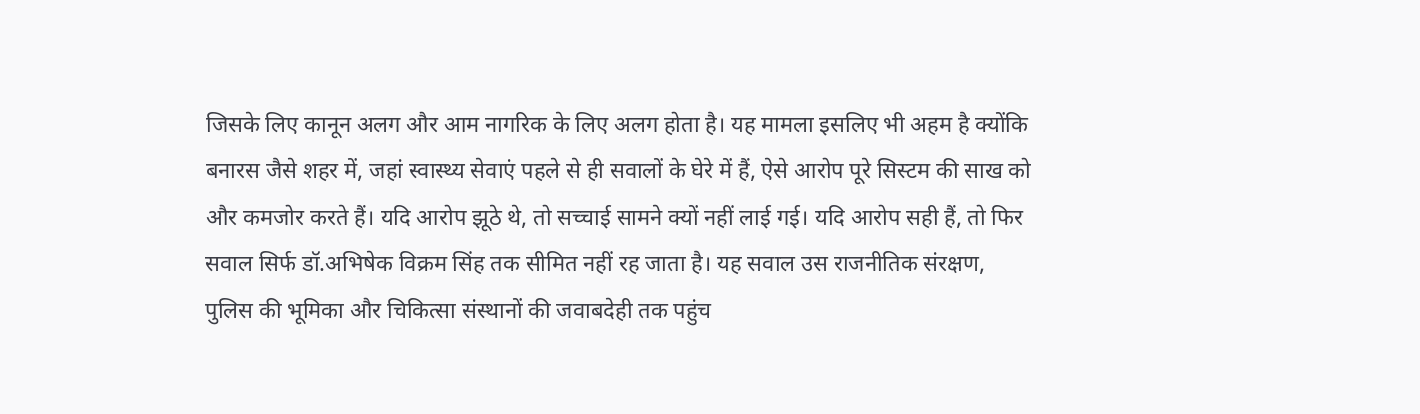जिसके लिए कानून अलग और आम नागरिक के लिए अलग होता है। यह मामला इसलिए भी अहम है क्योंकि बनारस जैसे शहर में, जहां स्वास्थ्य सेवाएं पहले से ही सवालों के घेरे में हैं, ऐसे आरोप पूरे सिस्टम की साख को और कमजोर करते हैं। यदि आरोप झूठे थे, तो सच्चाई सामने क्यों नहीं लाई गई। यदि आरोप सही हैं, तो फिर सवाल सिर्फ डॉ.अभिषेक विक्रम सिंह तक सीमित नहीं रह जाता है। यह सवाल उस राजनीतिक संरक्षण, पुलिस की भूमिका और चिकित्सा संस्थानों की जवाबदेही तक पहुंच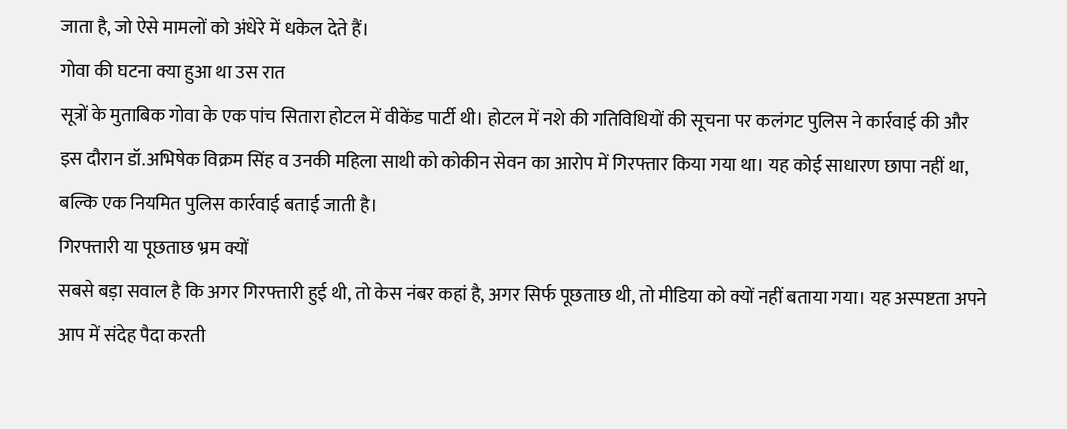जाता है, जो ऐसे मामलों को अंधेरे में धकेल देते हैं।
गोवा की घटना क्या हुआ था उस रात
सूत्रों के मुताबिक गोवा के एक पांच सितारा होटल में वीकेंड पार्टी थी। होटल में नशे की गतिविधियों की सूचना पर कलंगट पुलिस ने कार्रवाई की और इस दौरान डॉ.अभिषेक विक्रम सिंह व उनकी महिला साथी को कोकीन सेवन का आरोप में गिरफ्तार किया गया था। यह कोई साधारण छापा नहीं था, बल्कि एक नियमित पुलिस कार्रवाई बताई जाती है।
गिरफ्तारी या पूछताछ भ्रम क्यों
सबसे बड़ा सवाल है कि अगर गिरफ्तारी हुई थी, तो केस नंबर कहां है, अगर सिर्फ पूछताछ थी, तो मीडिया को क्यों नहीं बताया गया। यह अस्पष्टता अपने आप में संदेह पैदा करती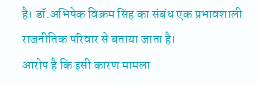है। डॉ.अभिषेक विक्रम सिंह का संबंध एक प्रभावशाली राजनीतिक परिवार से बताया जाता है।
आरोप है कि इसी कारण मामला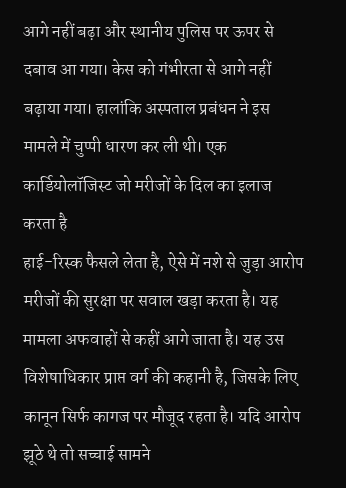आगे नहीं बढ़ा और स्थानीय पुलिस पर ऊपर से दबाव आ गया। केस को गंभीरता से आगे नहीं बढ़ाया गया। हालांकि अस्पताल प्रबंधन ने इस मामले में चुप्पी धारण कर ली थी। एक कार्डियोलॉजिस्ट जो मरीजों के दिल का इलाज करता है
हाई-रिस्क फैसले लेता है, ऐसे में नशे से जुड़ा आरोप मरीजों की सुरक्षा पर सवाल खड़ा करता है। यह मामला अफवाहों से कहीं आगे जाता है। यह उस विशेषाधिकार प्राप्त वर्ग की कहानी है, जिसके लिए कानून सिर्फ कागज पर मौजूद रहता है। यदि आरोप झूठे थे तो सच्चाई सामने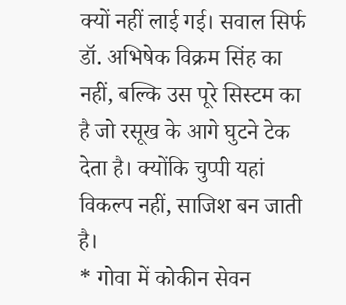क्यों नहीं लाई गई। सवाल सिर्फ डॉ. अभिषेक विक्रम सिंह का नहीं, बल्कि उस पूरे सिस्टम का है जो रसूख के आगे घुटने टेक देता है। क्योंकि चुप्पी यहां विकल्प नहीं, साजिश बन जाती है।
* गोवा में कोकीन सेवन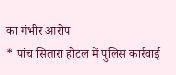का गंभीर आरोप
* पांच सितारा होटल में पुलिस कार्रवाई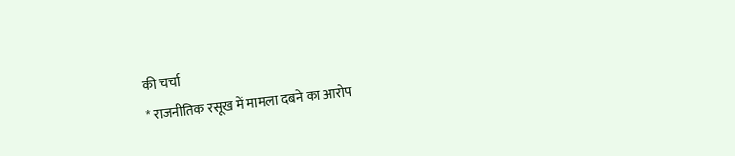की चर्चा
* राजनीतिक रसूख में मामला दबने का आरोप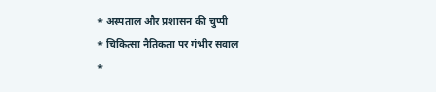* अस्पताल और प्रशासन की चुप्पी
* चिकित्सा नैतिकता पर गंभीर सवाल
*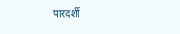पारदर्शी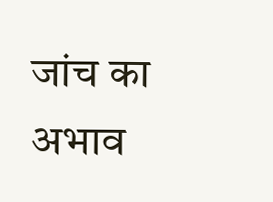जांच का अभाव